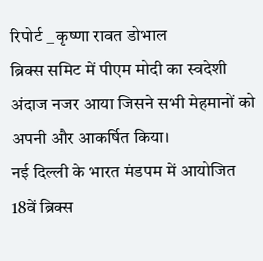रिपोर्ट _ कृष्णा रावत डोभाल
ब्रिक्स समिट में पीएम मोदी का स्वदेशी अंदाज नजर आया जिसने सभी मेहमानों को अपनी और आकर्षित किया।
नई दिल्ली के भारत मंडपम में आयोजित 18वें ब्रिक्स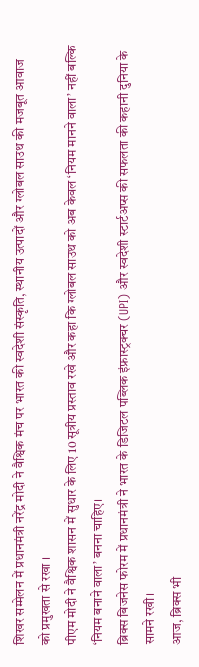शिखर सम्मेलन में प्रधानमंत्री नरेंद्र मोदी ने वैश्विक मंच पर भारत की स्वदेशी संस्कृति, स्थानीय उत्पादों और ग्लोबल साउथ की मजबूत आवाज को प्रमुखता से रखा ।
पीएम मोदी ने वैश्विक शासन में सुधार के लिए 10 सूत्रीय प्रस्ताव रखे और कहा कि ग्लोबल साउथ को अब केवल ‘नियम मानने वाला’ नहीं बल्कि ‘नियम बनाने वाला’ बनना चाहिए।
ब्रिक्स बिजनेस फोरम में प्रधानमंत्री ने भारत के डिजिटल पब्लिक इंफ्रास्ट्रक्चर (UPI) और स्वदेशी स्टार्टअप्स की सफलता की कहानी दुनिया के सामने रखी।
आज, ब्रिक्स भी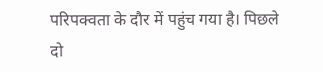परिपक्वता के दौर में पहुंच गया है। पिछले दो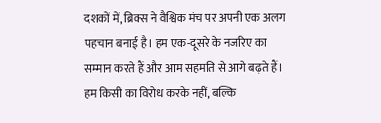दशकों में, ब्रिक्स ने वैश्विक मंच पर अपनी एक अलग पहचान बनाई है। हम एक-दूसरे के नजरिए का सम्मान करते हैं और आम सहमति से आगे बढ़ते हैं। हम किसी का विरोध करके नहीं, बल्कि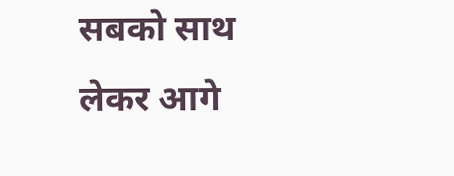सबको साथ लेकर आगे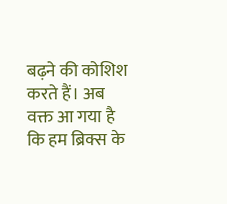बढ़ने की कोशिश करते हैं। अब वक्त आ गया है कि हम ब्रिक्स के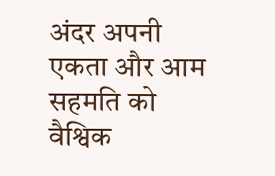अंदर अपनी एकता और आम सहमति को वैश्विक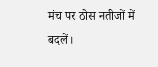मंच पर ठोस नतीजों में बदलें।